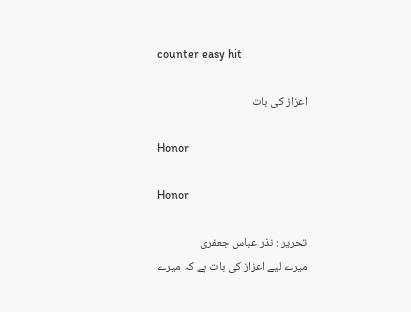counter easy hit

اعزاز کی بات

Honor

Honor

تحریر : نذر عباس جعفری
میرے لیے اعزاز کی بات ہے کہ میرے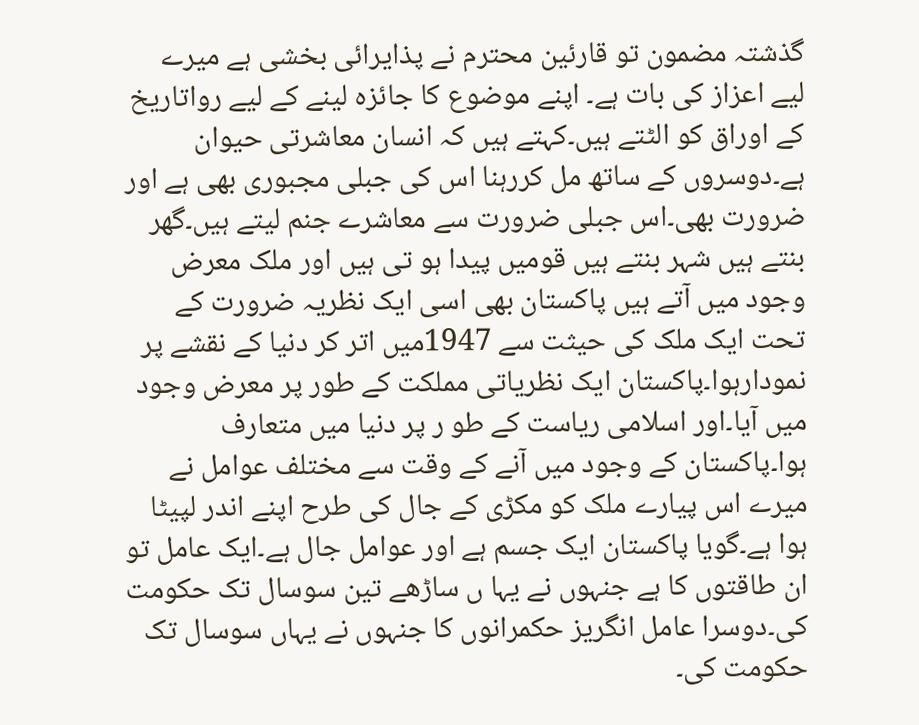گذشتہ مضمون تو قارئین محترم نے پذایرائی بخشی ہے میرے لیے اعزاز کی بات ہے۔ اپنے موضوع کا جائزہ لینے کے لیے رواتاریخ کے اوراق کو الٹتے ہیں۔کہتے ہیں کہ انسان معاشرتی حیوان ہے۔دوسروں کے ساتھ مل کررہنا اس کی جبلی مجبوری بھی ہے اور ضرورت بھی۔اس جبلی ضرورت سے معاشرے جنم لیتے ہیں۔گھر بنتے ہیں شہر بنتے ہیں قومیں پیدا ہو تی ہیں اور ملک معرض وجود میں آتے ہیں پاکستان بھی اسی ایک نظریہ ضرورت کے تحت ایک ملک کی حیثت سے 1947میں اتر کر دنیا کے نقشے پر نمودارہوا۔پاکستان ایک نظریاتی مملکت کے طور پر معرض وجود میں آیا۔اور اسلامی ریاست کے طو ر پر دنیا میں متعارف ہوا۔پاکستان کے وجود میں آنے کے وقت سے مختلف عوامل نے میرے اس پیارے ملک کو مکڑی کے جال کی طرح اپنے اندر لپیٹا ہوا ہے۔گویا پاکستان ایک جسم ہے اور عوامل جال ہے۔ایک عامل تو ان طاقتوں کا ہے جنہوں نے یہا ں ساڑھے تین سوسال تک حکومت کی۔دوسرا عامل انگریز حکمرانوں کا جنہوں نے یہاں سوسال تک حکومت کی۔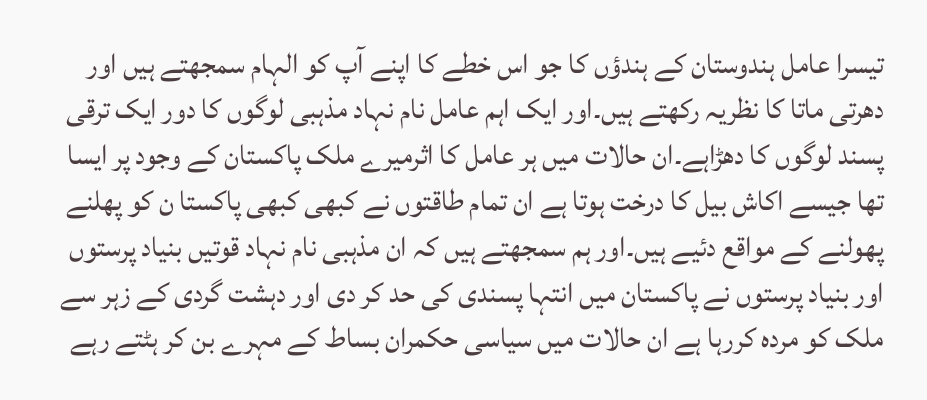تیسرا عامل ہندوستان کے ہندؤں کا جو اس خطے کا اپنے آپ کو الہام سمجھتے ہیں اور دھرتی ماتا کا نظریہ رکھتے ہیں۔اور ایک اہم عامل نام نہاد مذہبی لوگوں کا دور ایک ترقی پسند لوگوں کا دھڑاہے۔ان حالات میں ہر عامل کا اثرمیرے ملک پاکستان کے وجود پر ایسا تھا جیسے اکاش بیل کا درخت ہوتا ہے ان تمام طاقتوں نے کبھی کبھی پاکستا ن کو پھلنے پھولنے کے مواقع دئیے ہیں۔اور ہم سمجھتے ہیں کہ ان مذہبی نام نہاد قوتیں بنیاد پرستوں اور بنیاد پرستوں نے پاکستان میں انتہا پسندی کی حد کر دی اور دہشت گردی کے زہر سے ملک کو مردہ کررہا ہے ان حالات میں سیاسی حکمران بساط کے مہرے بن کر ہٹتے رہے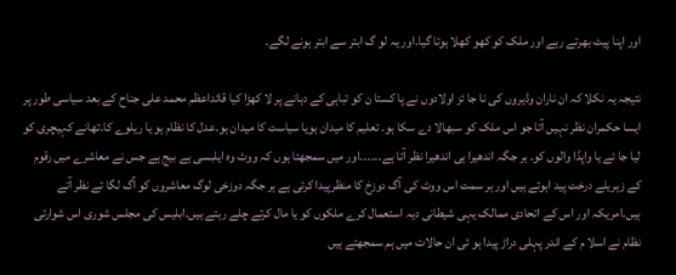اور اپنا پیٹ بھرتے رہے اور ملک کو کھو کھلا ہوتا گیا۔اور یہ لو گ ابتر سے ابتر ہونے لگے۔

نتیجہ یہ نکلا کہ ان ناران وڈیروں کی نا جا ئز اولادوں نے پا کستا ن کو تباہی کے دہانے پر لا کھڑا کیا قائداعظم محمد علی جناح کے بعد سیاسی طور پر ایسا حکمران نظر نہیں آتا جو اس ملک کو سبھالا دے سکا ہو۔ تعلیم کا میدان ہویا سیاست کا میدان ہو۔عدل کا نظام ہو یا ریلوے کا۔تھانے کہیچری کو لیا جا ئے یا واپڈا والوں کو۔ ہر جگہ اندھیرا ہی اندھیرا نظر آتا ہے۔۔۔۔۔۔اور میں سمجھتا ہوں کہ ووٹ وہ ایلبسی ہے بیج ہے جس نے معاشرے میں رقوم کے زہریلے درخت پید اہوتے ہیں اور ہر سمت اس ووٹ کی آگ دوزخ کا منظرپیدا کرتی ہے ہر جگہ دوزخی لوگ معاشروں کو آگ لگا تے نظر آتے ہیں۔امریکہ اور اس کے اتحادی ممالک یہی شیطانی دیہ استعمال کرے ملکوں کو یا مال کرتے چلے رہتے ہیں۔ابلیس کی مجلس شوری اس شوارتی نظام نے اسلا م کے اندر پہلی دراڑ پیدا ہو ئی ان حالات میں ہم سمجھتے ہیں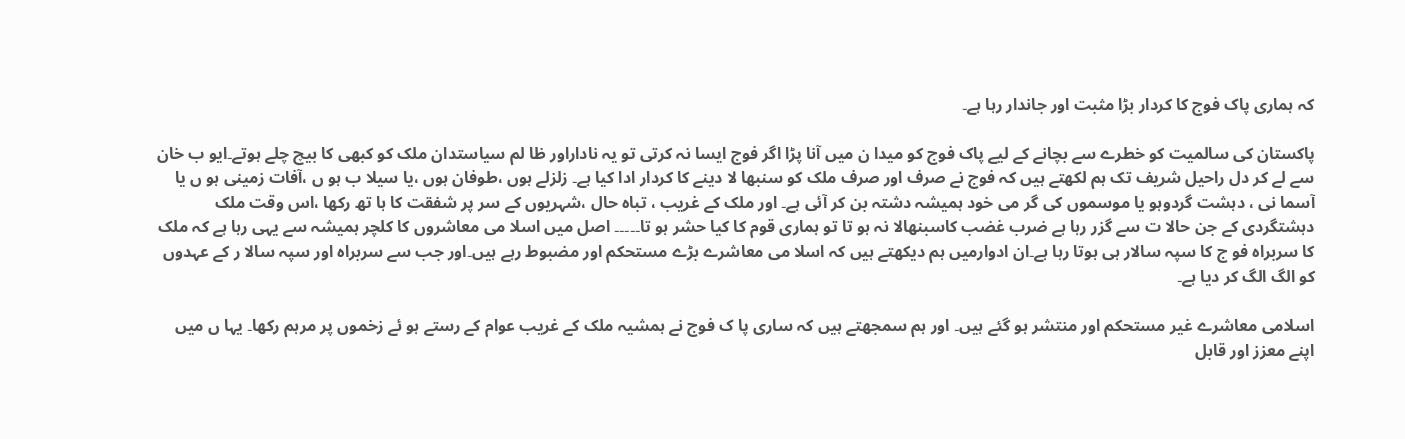کہ ہماری پاک فوج کا کردار بڑا مثبت اور جاندار رہا ہے۔

پاکستان کی سالمیت کو خطرے سے بچانے کے لیے پاک فوج کو میدا ن میں آنا پڑا اگر فوج ایسا نہ کرتی تو یہ ناداراور ظا لم سیاستدان ملک کو کبھی کا بیچ چلے ہوتے۔ایو ب خان سے لے کر دل راحیل شریف تک ہم لکھتے ہیں کہ فوج نے صرف اور صرف ملک کو سنبھا لا دینے کا کردار ادا کیا ہے۔ زلزلے ہوں ،طوفان ہوں ،یا سیلا ب ہو ں ،آفات زمینی ہو ں یا آسما نی ، دہشت گردوہو یا موسموں کی گر می خود ہمیشہ دشتہ بن کر آئی ہے۔ اور ملک کے غریب ، تباہ حال ،شہریوں کے سر پر شفقت کا ہا تھ رکھا ،اس وقت ملک دہشتگردی کے جن حالا ت سے گزر رہا ہے ضرب غضب کاسبنھالا نہ ہو تا تو ہماری قوم کا کیا حشر ہو تا۔۔۔۔۔ اصل میں اسلا می معاشروں کا کلچر ہمیشہ سے یہی رہا ہے کہ ملک کا سربراہ فو ج کا سپہ سالار ہی ہوتا رہا ہے۔ان ادوارمیں ہم دیکھتے ہیں کہ اسلا می معاشرے بڑے مستحکم اور مضبوط رہے ہیں۔اور جب سے سربراہ اور سپہ سالا ر کے عہدوں کو الگ الگ کر دیا ہے۔

اسلامی معاشرے غیر مستحکم اور منتشر ہو گئے ہیں۔ اور ہم سمجھتے ہیں کہ ساری پا ک فوج نے ہمشیہ ملک کے غریب عوام کے رستے ہو ئے زخموں پر مرہم رکھا۔ یہا ں میں اپنے معزز اور قابل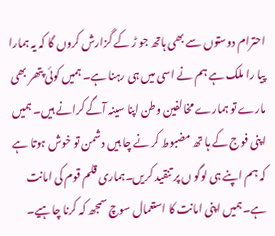احترام دوستوں سے بھی ہاتھ جو ڑ کے گزارش کروں گا کہ یہ ہمارا پیا را ملک ہے ہم نے اسی میں ہی رہنا ہے۔ ہمیں کوئی پتھر بھی مارے تو ہمارے مخالفین وطن اپنا سینہ آگے کرانے ہیں۔ ہمیں اپنی فوج کے ہا تھ مضبوط کر نے چا ہیں دشمن تو خوش ہوتا ہے کہ ہم اپنے ہی لوگو ں پر تنقید کریں۔ہماری قلم قوم کی امانت ہے۔ہمیں اپنی امانت کا استعمال سوچ سمجھ کہ کرنا چاہیے۔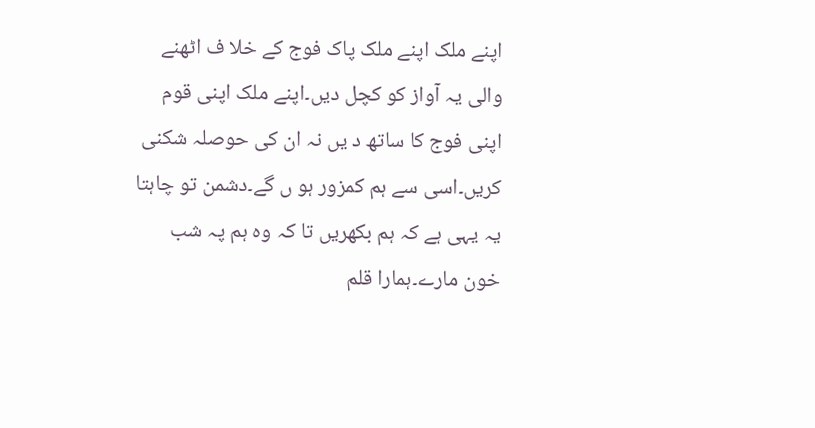اپنے ملک اپنے ملک پاک فوج کے خلا ف اٹھنے والی یہ آواز کو کچل دیں۔اپنے ملک اپنی قوم اپنی فوج کا ساتھ د یں نہ ان کی حوصلہ شکنی کریں۔اسی سے ہم کمزور ہو ں گے۔دشمن تو چاہتا یہ یہی ہے کہ ہم بکھریں تا کہ وہ ہم پہ شب خون مارے۔ہمارا قلم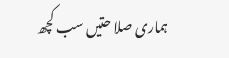ہماری صلا حتیں سب کچھ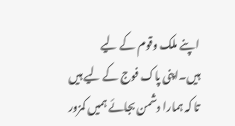اپنے ملک وقوم کے لیے ہیں۔اپنی پاک فوج کے لیے ہیں تا کہ ہمارا دشمن بجائے ہمیں کمزور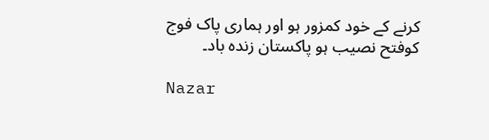کرنے کے خود کمزور ہو اور ہماری پاک فوج کوفتح نصیب ہو پاکستان زندہ باد۔

Nazar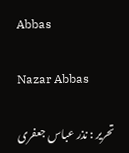Abbas

Nazar Abbas

تحریر : نذر عباس جعفری